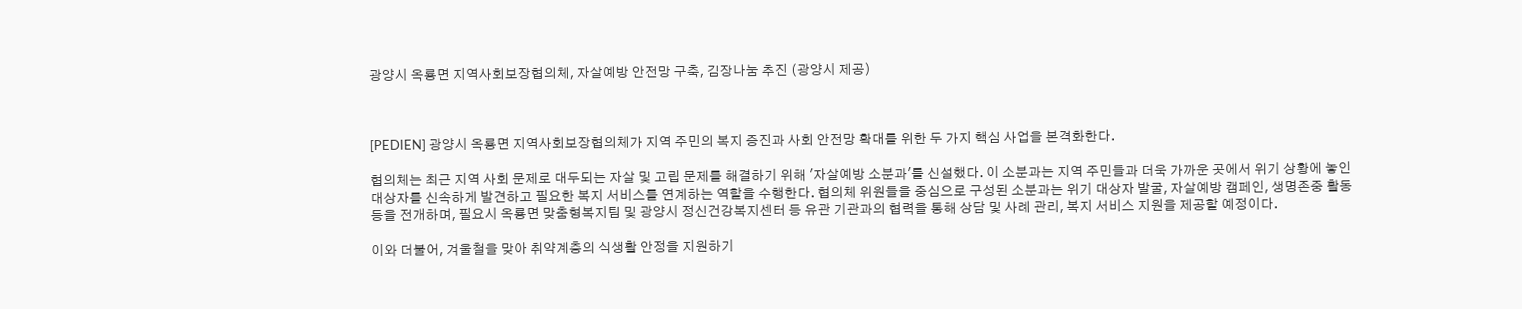광양시 옥룡면 지역사회보장협의체, 자살예방 안전망 구축, 김장나눔 추진 (광양시 제공)



[PEDIEN] 광양시 옥룡면 지역사회보장협의체가 지역 주민의 복지 증진과 사회 안전망 확대를 위한 두 가지 핵심 사업을 본격화한다.

협의체는 최근 지역 사회 문제로 대두되는 자살 및 고립 문제를 해결하기 위해 '자살예방 소분과'를 신설했다. 이 소분과는 지역 주민들과 더욱 가까운 곳에서 위기 상황에 놓인 대상자를 신속하게 발견하고 필요한 복지 서비스를 연계하는 역할을 수행한다. 협의체 위원들을 중심으로 구성된 소분과는 위기 대상자 발굴, 자살예방 캠페인, 생명존중 활동 등을 전개하며, 필요시 옥룡면 맞춤형복지팀 및 광양시 정신건강복지센터 등 유관 기관과의 협력을 통해 상담 및 사례 관리, 복지 서비스 지원을 제공할 예정이다.

이와 더불어, 겨울철을 맞아 취약계층의 식생활 안정을 지원하기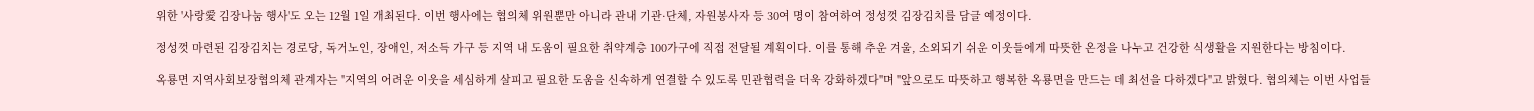위한 '사랑愛 김장나눔 행사'도 오는 12월 1일 개최된다. 이번 행사에는 협의체 위원뿐만 아니라 관내 기관·단체, 자원봉사자 등 30여 명이 참여하여 정성껏 김장김치를 담글 예정이다.

정성껏 마련된 김장김치는 경로당, 독거노인, 장애인, 저소득 가구 등 지역 내 도움이 필요한 취약계층 100가구에 직접 전달될 계획이다. 이를 통해 추운 겨울, 소외되기 쉬운 이웃들에게 따뜻한 온정을 나누고 건강한 식생활을 지원한다는 방침이다.

옥룡면 지역사회보장협의체 관계자는 "지역의 어려운 이웃을 세심하게 살피고 필요한 도움을 신속하게 연결할 수 있도록 민관협력을 더욱 강화하겠다"며 "앞으로도 따뜻하고 행복한 옥룡면을 만드는 데 최선을 다하겠다"고 밝혔다. 협의체는 이번 사업들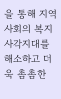을 통해 지역사회의 복지 사각지대를 해소하고 더욱 촘촘한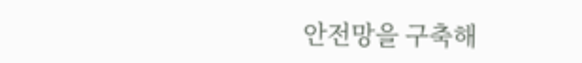안전망을 구축해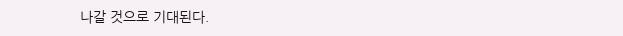나갈 것으로 기대된다.